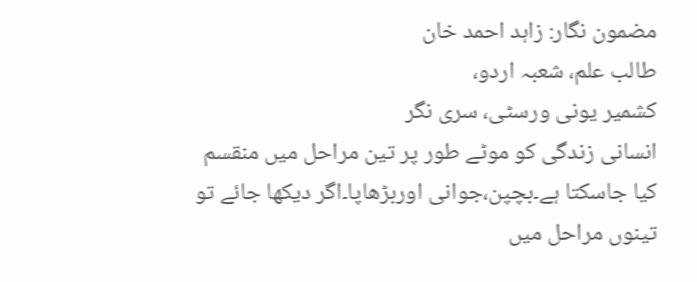مضمون نگار: زاہد احمد خان
طالب علم، شعبہ اردو،
کشمیر یونی ورسٹی، سری نگر
انسانی زندگی کو موٹے طور پر تین مراحل میں منقسم کیا جاسکتا ہے۔بچپن،جوانی اوربڑھاپا۔اگر دیکھا جائے تو تینوں مراحل میں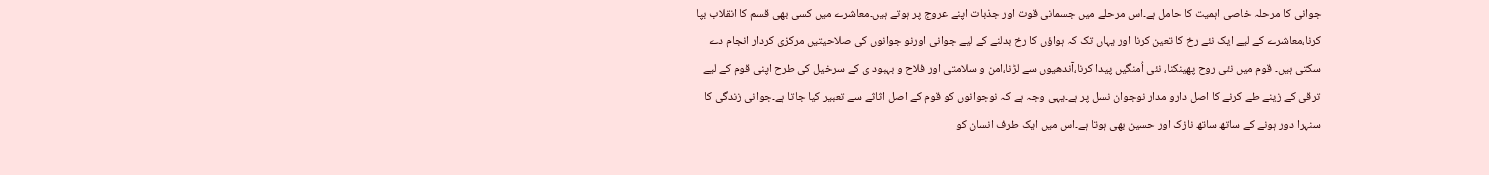جوانی کا مرحلہ خاصی اہمیت کا حامل ہے۔اس مرحلے میں جسمانی قوت اور جذبات اپنے عروج پر ہوتے ہیں۔معاشرے میں کسی بھی قسم کا انقلاب بپا کرنا،معاشرے کے لیے ایک نئے رخ کا تعین کرنا اور یہاں تک کہ ہواؤں کا رخ بدلنے کے لیے جوانی اورنو جوانوں کی صلاحیتیں مرکزی کردار انجام دے سکتی ہیں۔ قوم میں نئی روح پھینکنا، نئی اُمنگیں پیدا کرنا،آندھیوں سے لڑنا،امن و سلامتی اور فلاح و بہبود ی کے سرخیل کی طرح اپنی قوم کے لیے ترقی کے زینے طے کرنے کا اصل دارو مدار نوجوان نسل پر ہے۔یہی وجہ ہے کہ نوجوانوں کو قوم کے اصل اثاثے سے تعبیر کیا جاتا ہے۔جوانی زندگی کا سنہرا دور ہونے کے ساتھ ساتھ نازک اور حسین بھی ہوتا ہے۔اس میں ایک طرف انسان کو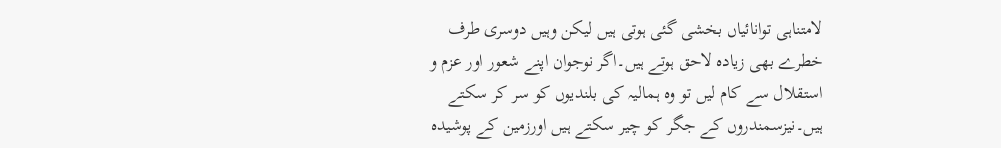لامتناہی توانائیاں بخشی گئی ہوتی ہیں لیکن وہیں دوسری طرف خطرے بھی زیادہ لاحق ہوتے ہیں۔اگر نوجوان اپنے شعور اور عزم و استقلال سے کام لیں تو وہ ہمالیہ کی بلندیوں کو سر کر سکتے ہیں۔نیزسمندروں کے جگر کو چیر سکتے ہیں اورزمین کے پوشیدہ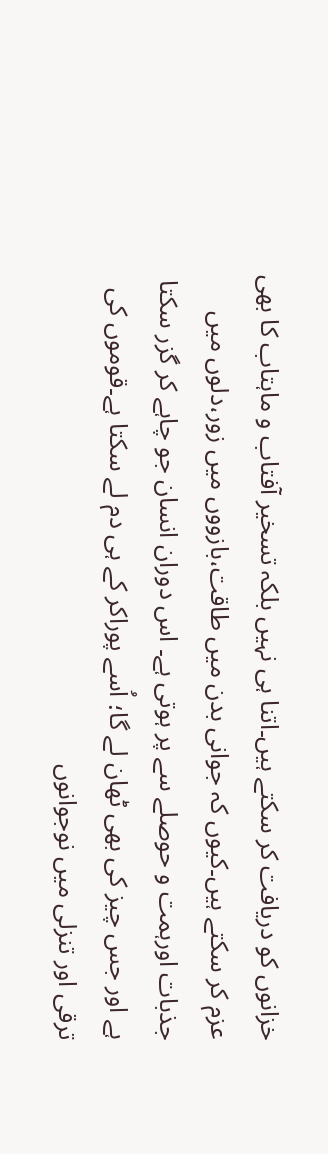خزانوں کو دریافت کر سکتے ہیں۔اتنا ہی نہیں بلکہ تسخیر آفتاب و ماہتاب کا بھی عزم کر سکتے ہیں۔کیوں کہ جوانی بدن میں طاقت،بازووں میں زور،دلوں میں جذبات اورہمت و حوصلے سے پر ہوتی ہے۔ اس دوران انسان جو چاہے کر گزر سکتا ہے اور جس چیز کی بھی ٹھان لے گا؛ اُسے پوراکر کے ہی دم لے سکتا ہے۔قوموں کی ترقی اور تنزلی میں نوجوانوں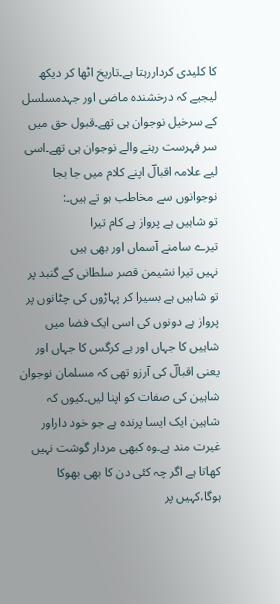کا کلیدی کرداررہتا ہے۔تاریخ اٹھا کر دیکھ لیجیے کہ درخشندہ ماضی اور جہدمسلسل کے سرخیل نوجوان ہی تھے۔قبول حق میں سر فہرست رہنے والے نوجوان ہی تھے۔اسی لیے علامہ اقبالؔ اپنے کلام میں جا بجا نوجوانوں سے مخاطب ہو تے ہیں۔:
تو شاہیں ہے پرواز ہے کام تیرا
تیرے سامنے آسماں اور بھی ہیں
نہیں تیرا نشیمن قصر سلطانی کے گنبد پر
تو شاہیں ہے بسیرا کر پہاڑوں کی چٹانوں پر
پرواز ہے دونوں کی اسی ایک فضا میں
شاہیں کا جہاں اور ہے کرگس کا جہاں اور
یعنی اقبالؔ کی آرزو تھی کہ مسلمان نوجوان شاہین کی صفات کو اپنا لیں۔کیوں کہ شاہین ایک ایسا پرندہ ہے جو خود داراور غیرت مند ہے۔وہ کبھی مردار گوشت نہیں کھاتا ہے اگر چہ کئی دن کا بھی بھوکا ہوگا،کہیں پر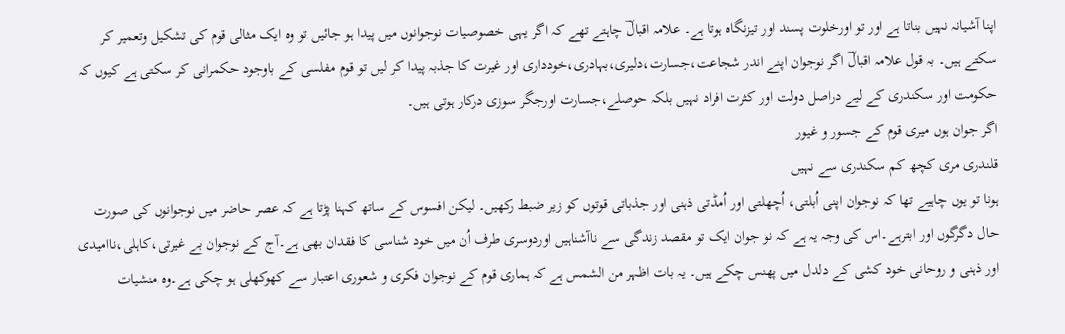اپنا آشیانہ نہیں بناتا ہے اور تو اورخلوت پسند اور تیزنگاہ ہوتا ہے۔ علامہ اقبالؔ چاہتے تھے کہ اگر یہی خصوصیات نوجوانوں میں پیدا ہو جائیں تو وہ ایک مثالی قوم کی تشکیل وتعمیر کر سکتے ہیں۔ بہ قول علامہ اقبالؔ اگر نوجوان اپنے اندر شجاعت،جسارت،دلیری،بہادری،خودداری اور غیرت کا جذبہ پیدا کر لیں تو قوم مفلسی کے باوجود حکمرانی کر سکتی ہے کیوں کہ حکومت اور سکندری کے لیے دراصل دولت اور کثرت افراد نہیں بلکہ حوصلے،جسارت اورجگر سوزی درکار ہوتی ہیں۔
اگر جوان ہوں میری قوم کے جسور و غیور
قلندری مری کچھ کم سکندری سے نہیں
ہونا تو یوں چاہیے تھا کہ نوجوان اپنی اُبلتی، اُچھلتی اور اُمڈتی ذہنی اور جذباتی قوتوں کو زیر ضبط رکھیں۔ لیکن افسوس کے ساتھ کہنا پڑتا ہے کہ عصر حاضر میں نوجوانوں کی صورت حال دگرگوں اور ابترہے۔اس کی وجہ یہ ہے کہ نو جوان ایک تو مقصد زندگی سے ناآشناہیں اوردوسری طرف اُن میں خود شناسی کا فقدان بھی ہے۔آج کے نوجوان بے غیرتی،کاہلی،ناامیدی اور ذہنی و روحانی خود کشی کے دلدل میں پھنس چکے ہیں۔ یہ بات اظہر من الشمس ہے کہ ہماری قوم کے نوجوان فکری و شعوری اعتبار سے کھوکھلی ہو چکی ہے۔وہ منشیات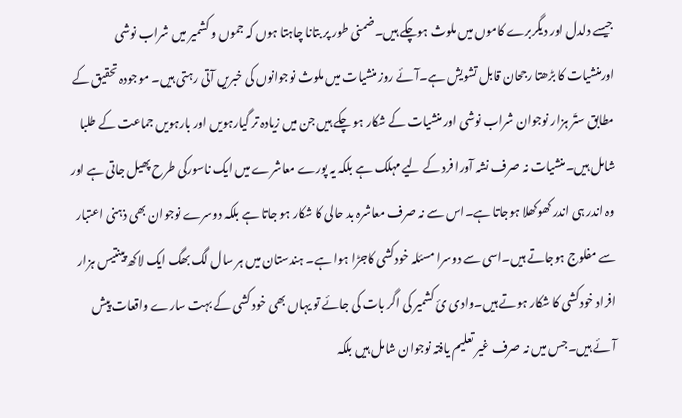جیسے دلدل اور دیگربرے کاموں میں ملوث ہوچکے ہیں۔ضمنی طور پر بتانا چاہتا ہوں کہ جموں و کشمیر میں شراب نوشی اورمنشیات کا بڑھتا رجحان قابل تشویش ہے۔آئے روز منشیات میں ملوث نوجوانوں کی خبریں آتی رہتی ہیں۔ موجودہ تحقیق کے مطابق ستّر ہزار نوجوان شراب نوشی اور منشیات کے شکار ہو چکے ہیں جن میں زیادہ تر گیارہویں اور بارہویں جماعت کے طلبا شامل ہیں۔منشیات نہ صرف نشہ آورا فرد کے لیے مہلک ہے بلکہ یہ پورے معاشرے میں ایک ناسورکی طرح پھیل جاتی ہے اور وہ اندر ہی اندر کھوکھلا ہوجاتا ہے۔اس سے نہ صرف معاشرہ بد حالی کا شکار ہو جاتا ہے بلکہ دوسرے نوجوان بھی ذہنی اعتبار سے مفلوج ہوجاتے ہیں۔اسی سے دوسرا مسئلہ خودکشی کاجڑا ہوا ہے۔ ہندستان میں ہر سال لگ بھگ ایک لاکھ پینتیس ہزار افراد خودکشی کا شکار ہوتے ہیں۔وادی ئ کشمیر کی اگر بات کی جائے تو یہاں بھی خود کشی کے بہت سارے واقعات پیش آئے ہیں۔جس میں نہ صرف غیر تعلیم یافتہ نوجوان شامل ہیں بلکہ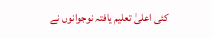کئی اعلیٰ تعلیم یافتہ نوجوانوں نے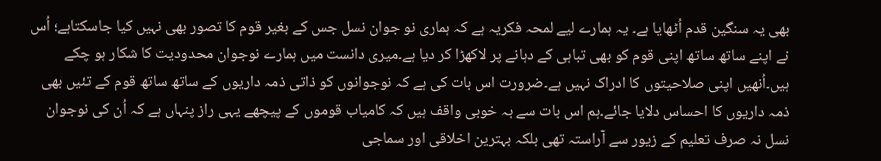بھی یہ سنگین قدم اُٹھایا ہے۔ یہ ہمارے لیے لمحہ فکریہ ہے کہ ہماری نو جوان نسل جس کے بغیر قوم کا تصور بھی نہیں کیا جاسکتاہے؛ اُس نے اپنے ساتھ ساتھ اپنی قوم کو بھی تباہی کے دہانے پر لاکھڑا کر دیا ہے۔میری دانست میں ہمارے نوجوان محدودیت کا شکار ہو چکے ہیں۔اُنھیں اپنی صلاحیتوں کا ادراک نہیں ہے۔ضرورت اس بات کی ہے کہ نوجوانوں کو ذاتی ذمہ داریوں کے ساتھ ساتھ قوم کے تئیں بھی ذمہ داریوں کا احساس دلایا جائے۔ہم اس بات سے بہ خوبی واقف ہیں کہ کامیاب قوموں کے پیچھے یہی راز پنہاں ہے کہ اُن کی نوجوان نسل نہ صرف تعلیم کے زیور سے آراستہ تھی بلکہ بہترین اخلاقی اور سماجی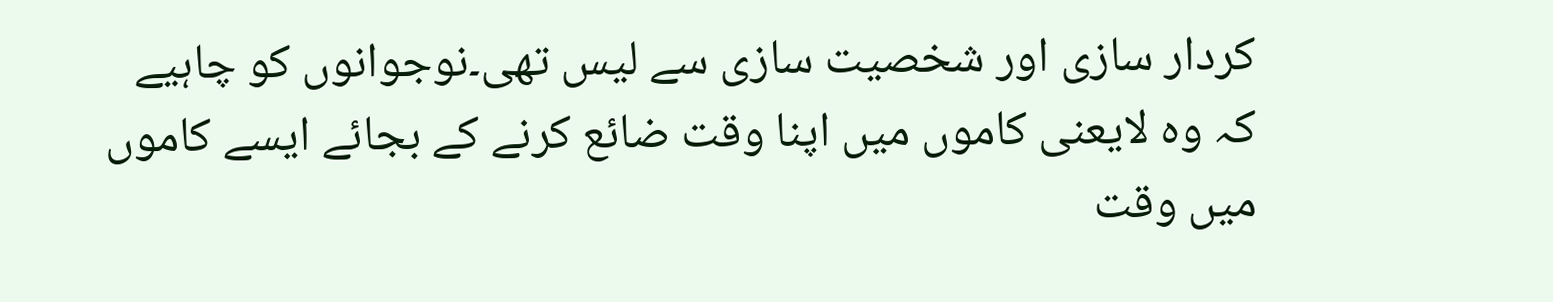کردار سازی اور شخصیت سازی سے لیس تھی۔نوجوانوں کو چاہیے کہ وہ لایعنی کاموں میں اپنا وقت ضائع کرنے کے بجائے ایسے کاموں میں وقت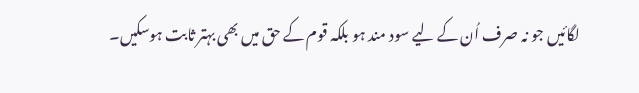لگائیں جو نہ صرف اُن کے لیے سود مند ہو بلکہ قوم کے حق میں بھی بہتر ثابت ہوسکیں۔